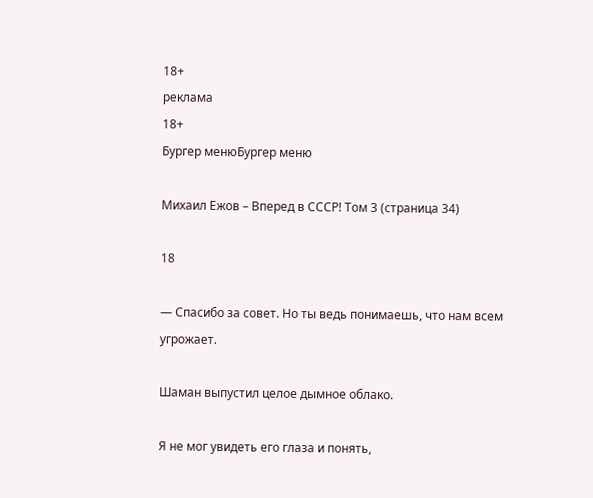18+
реклама
18+
Бургер менюБургер меню

Михаил Ежов – Вперед в СССР! Том 3 (страница 34)

18

— Спасибо за совет. Но ты ведь понимаешь, что нам всем угрожает.

Шаман выпустил целое дымное облако.

Я не мог увидеть его глаза и понять,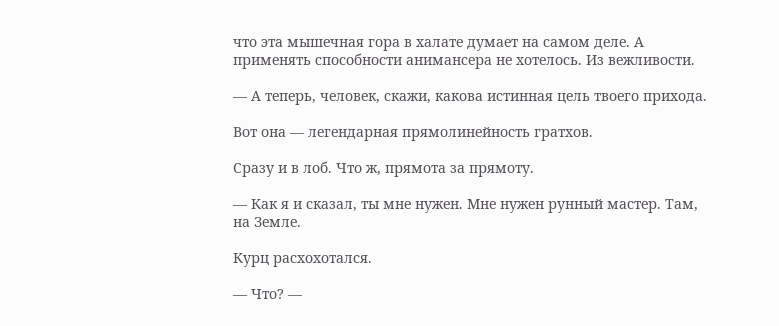что эта мышечная гора в халате думает на самом деле. А применять способности анимансера не хотелось. Из вежливости.

— А теперь, человек, скажи, какова истинная цель твоего прихода.

Вот она — легендарная прямолинейность гратхов.

Сразу и в лоб. Что ж, прямота за прямоту.

— Как я и сказал, ты мне нужен. Мне нужен рунный мастер. Там, на Земле.

Курц расхохотался.

— Что? —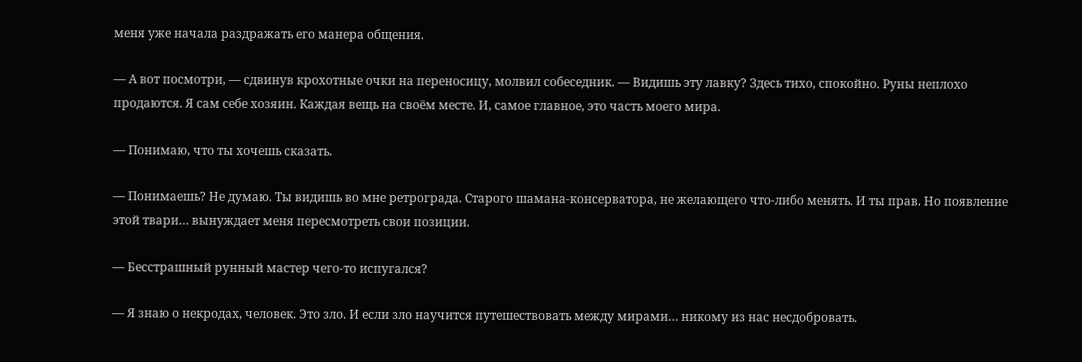меня уже начала раздражать его манера общения.

— А вот посмотри, — сдвинув крохотные очки на переносицу, молвил собеседник. — Видишь эту лавку? Здесь тихо, спокойно. Руны неплохо продаются. Я сам себе хозяин. Каждая вещь на своём месте. И, самое главное, это часть моего мира.

— Понимаю, что ты хочешь сказать.

— Понимаешь? Не думаю. Ты видишь во мне ретрограда. Старого шамана-консерватора, не желающего что-либо менять. И ты прав. Но появление этой твари… вынуждает меня пересмотреть свои позиции.

— Бесстрашный рунный мастер чего-то испугался?

— Я знаю о некродах, человек. Это зло. И если зло научится путешествовать между мирами… никому из нас несдобровать.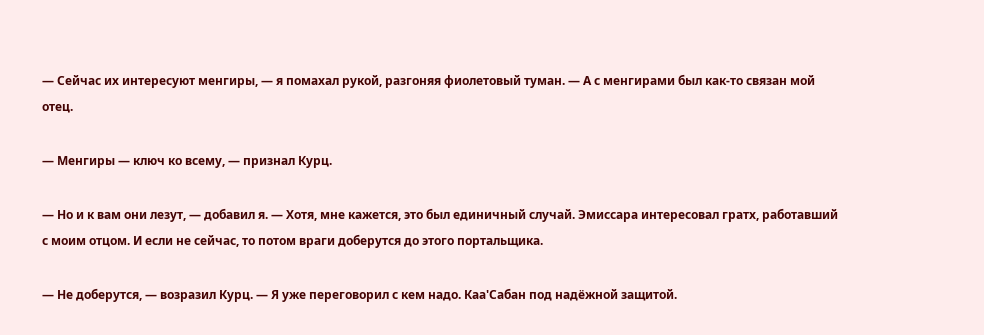— Сейчас их интересуют менгиры, — я помахал рукой, разгоняя фиолетовый туман. — А с менгирами был как-то связан мой отец.

— Менгиры — ключ ко всему, — признал Курц.

— Но и к вам они лезут, — добавил я. — Хотя, мне кажется, это был единичный случай. Эмиссара интересовал гратх, работавший с моим отцом. И если не сейчас, то потом враги доберутся до этого портальщика.

— Не доберутся, — возразил Курц. — Я уже переговорил с кем надо. Каа'Сабан под надёжной защитой.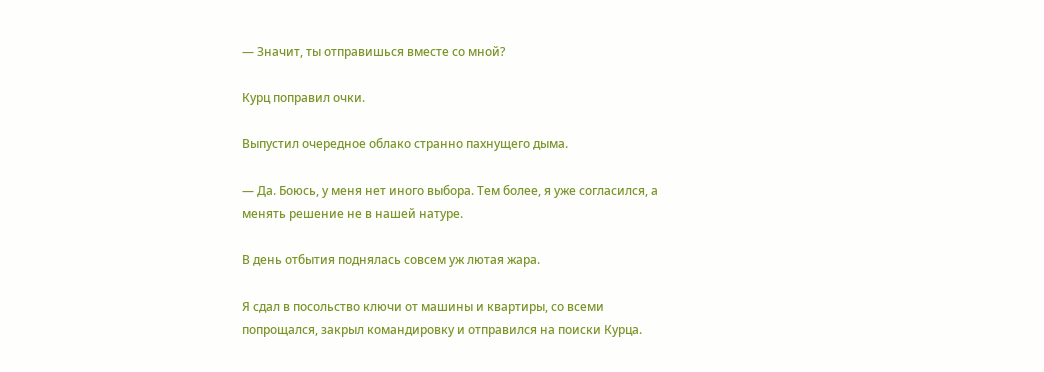— Значит, ты отправишься вместе со мной?

Курц поправил очки.

Выпустил очередное облако странно пахнущего дыма.

— Да. Боюсь, у меня нет иного выбора. Тем более, я уже согласился, а менять решение не в нашей натуре.

В день отбытия поднялась совсем уж лютая жара.

Я сдал в посольство ключи от машины и квартиры, со всеми попрощался, закрыл командировку и отправился на поиски Курца.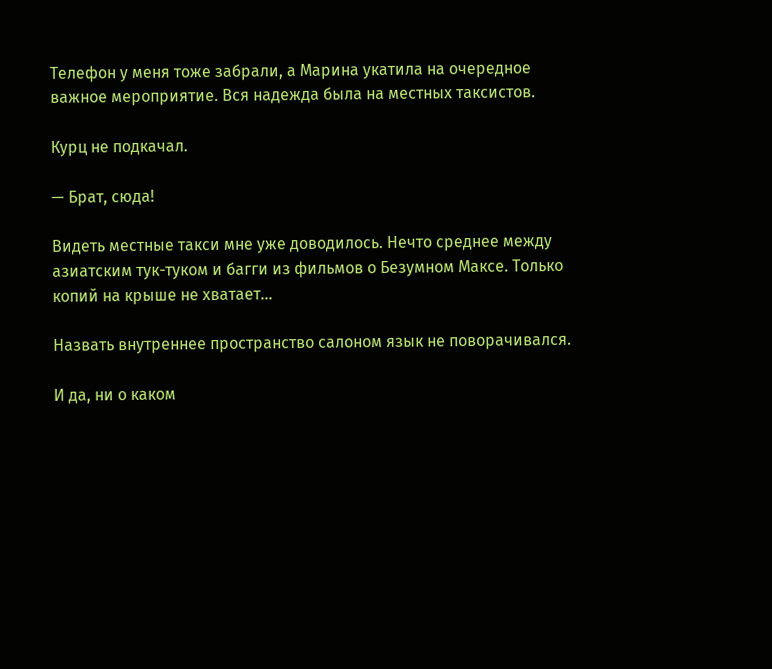Телефон у меня тоже забрали, а Марина укатила на очередное важное мероприятие. Вся надежда была на местных таксистов.

Курц не подкачал.

— Брат, сюда!

Видеть местные такси мне уже доводилось. Нечто среднее между азиатским тук-туком и багги из фильмов о Безумном Максе. Только копий на крыше не хватает…

Назвать внутреннее пространство салоном язык не поворачивался.

И да, ни о каком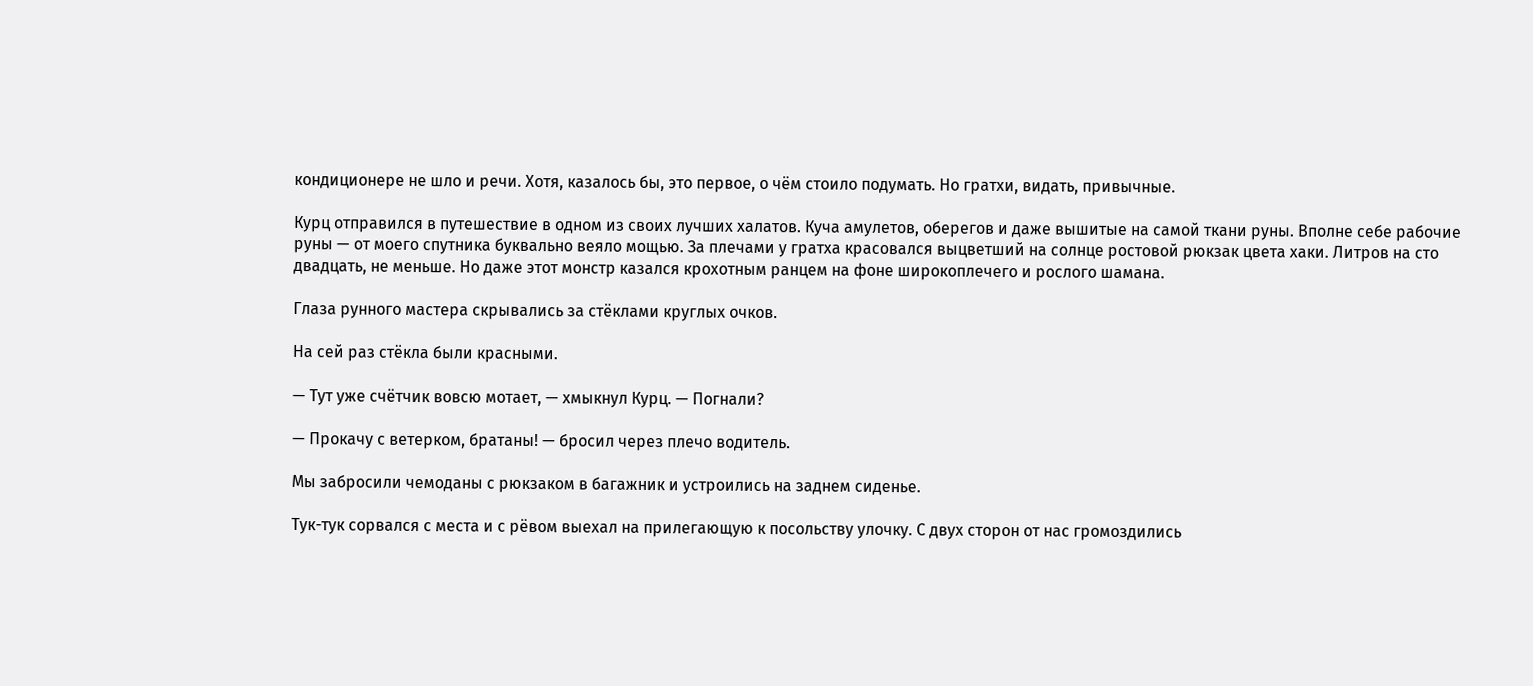кондиционере не шло и речи. Хотя, казалось бы, это первое, о чём стоило подумать. Но гратхи, видать, привычные.

Курц отправился в путешествие в одном из своих лучших халатов. Куча амулетов, оберегов и даже вышитые на самой ткани руны. Вполне себе рабочие руны — от моего спутника буквально веяло мощью. За плечами у гратха красовался выцветший на солнце ростовой рюкзак цвета хаки. Литров на сто двадцать, не меньше. Но даже этот монстр казался крохотным ранцем на фоне широкоплечего и рослого шамана.

Глаза рунного мастера скрывались за стёклами круглых очков.

На сей раз стёкла были красными.

— Тут уже счётчик вовсю мотает, — хмыкнул Курц. — Погнали?

— Прокачу с ветерком, братаны! — бросил через плечо водитель.

Мы забросили чемоданы с рюкзаком в багажник и устроились на заднем сиденье.

Тук-тук сорвался с места и с рёвом выехал на прилегающую к посольству улочку. С двух сторон от нас громоздились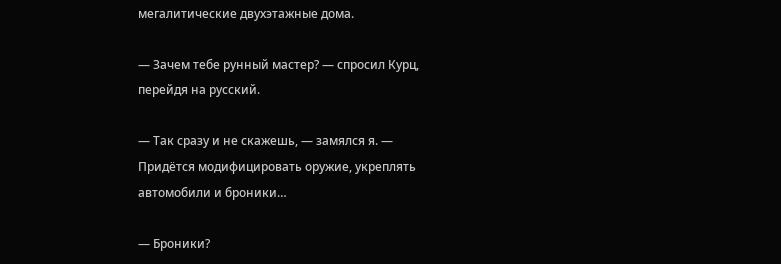мегалитические двухэтажные дома.

— Зачем тебе рунный мастер? — спросил Курц, перейдя на русский.

— Так сразу и не скажешь, — замялся я. — Придётся модифицировать оружие, укреплять автомобили и броники…

— Броники?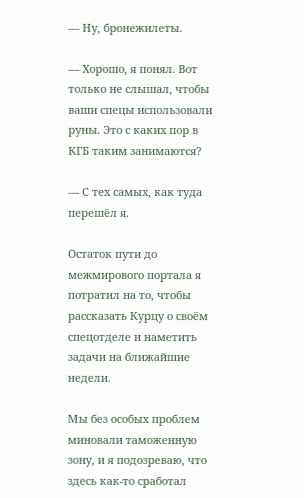— Ну, бронежилеты.

— Хорошо, я понял. Вот только не слышал, чтобы ваши спецы использовали руны. Это с каких пор в КГБ таким занимаются?

— С тех самых, как туда перешёл я.

Остаток пути до межмирового портала я потратил на то, чтобы рассказать Курцу о своём спецотделе и наметить задачи на ближайшие недели.

Мы без особых проблем миновали таможенную зону, и я подозреваю, что здесь как-то сработал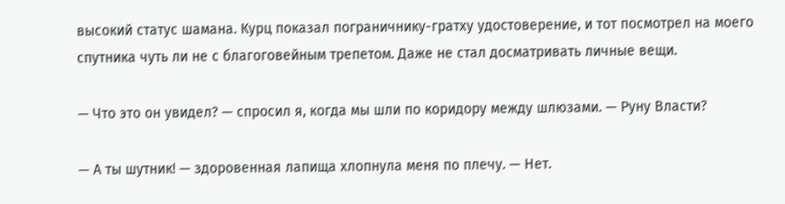высокий статус шамана. Курц показал пограничнику-гратху удостоверение, и тот посмотрел на моего спутника чуть ли не с благоговейным трепетом. Даже не стал досматривать личные вещи.

— Что это он увидел? — спросил я, когда мы шли по коридору между шлюзами. — Руну Власти?

— А ты шутник! — здоровенная лапища хлопнула меня по плечу. — Нет.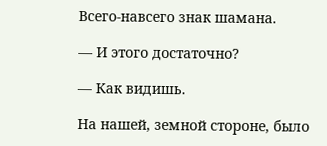Всего-навсего знак шамана.

— И этого достаточно?

— Как видишь.

На нашей, земной стороне, было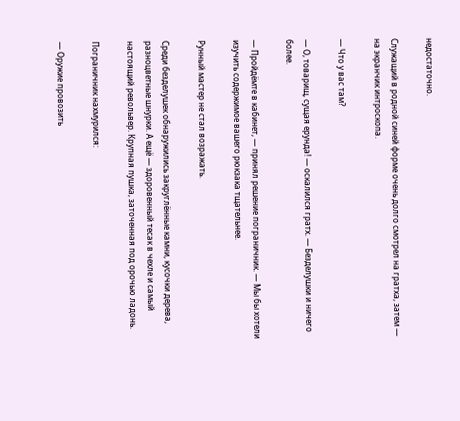недостаточно.

Служащий в родной синей форме очень долго смотрел на гратха, затем — на экранчик интроскопа.

— Что у вас там?

— О, товарищ, сущая ерунда! — оскалился гратх. — Безделушки и ничего более.

— Пройдёмте в кабинет, — принял решение пограничник. — Мы бы хотели изучить содержимое вашего рюкзака тщательнее.

Рунный мастер не стал возражать.

Среди безделушек обнаружились закруглённые камни, кусочки дерева, разноцветные шнурки. А ещё — здоровенный тесак в чехле и самый настоящий револьвер. Крупная пушка, заточенная под орочью ладонь.

Пограничник нахмурился:

— Оружие провозить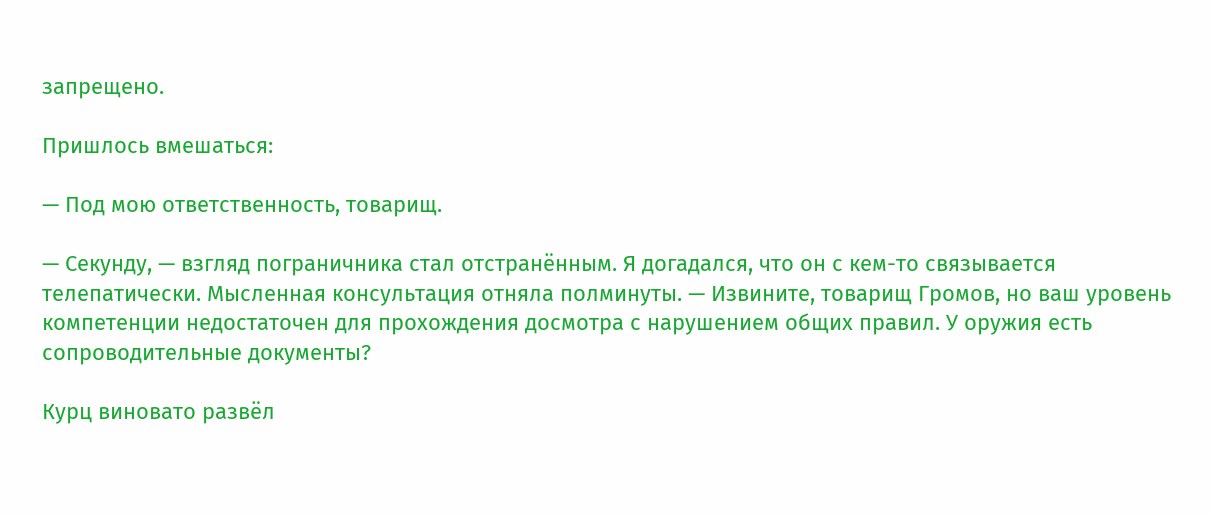запрещено.

Пришлось вмешаться:

— Под мою ответственность, товарищ.

— Секунду, — взгляд пограничника стал отстранённым. Я догадался, что он с кем-то связывается телепатически. Мысленная консультация отняла полминуты. — Извините, товарищ Громов, но ваш уровень компетенции недостаточен для прохождения досмотра с нарушением общих правил. У оружия есть сопроводительные документы?

Курц виновато развёл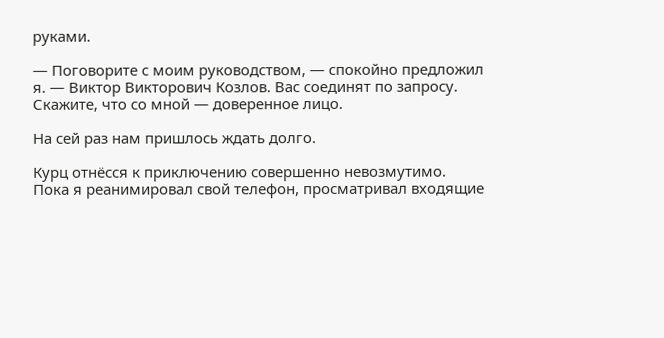руками.

— Поговорите с моим руководством, — спокойно предложил я. — Виктор Викторович Козлов. Вас соединят по запросу. Скажите, что со мной — доверенное лицо.

На сей раз нам пришлось ждать долго.

Курц отнёсся к приключению совершенно невозмутимо. Пока я реанимировал свой телефон, просматривал входящие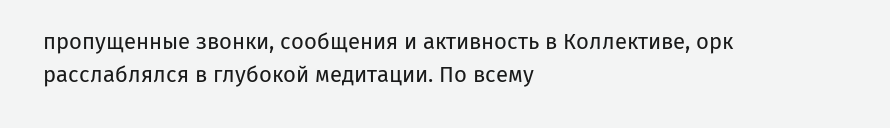пропущенные звонки, сообщения и активность в Коллективе, орк расслаблялся в глубокой медитации. По всему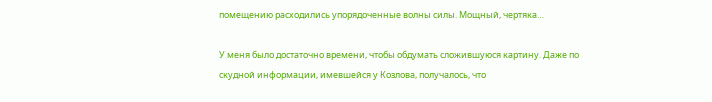помещению расходились упорядоченные волны силы. Мощный, чертяка…

У меня было достаточно времени, чтобы обдумать сложившуюся картину. Даже по скудной информации, имевшейся у Козлова, получалось, что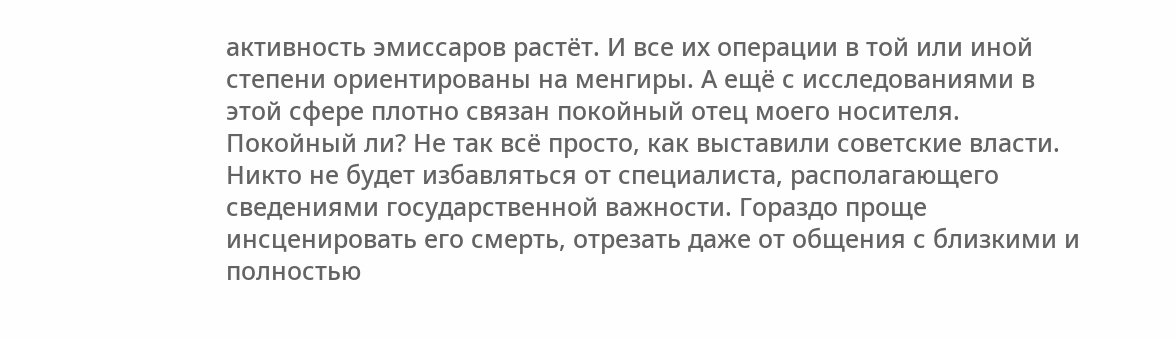активность эмиссаров растёт. И все их операции в той или иной степени ориентированы на менгиры. А ещё с исследованиями в этой сфере плотно связан покойный отец моего носителя. Покойный ли? Не так всё просто, как выставили советские власти. Никто не будет избавляться от специалиста, располагающего сведениями государственной важности. Гораздо проще инсценировать его смерть, отрезать даже от общения с близкими и полностью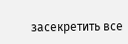засекретить все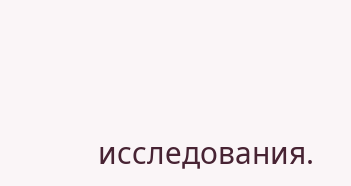исследования.